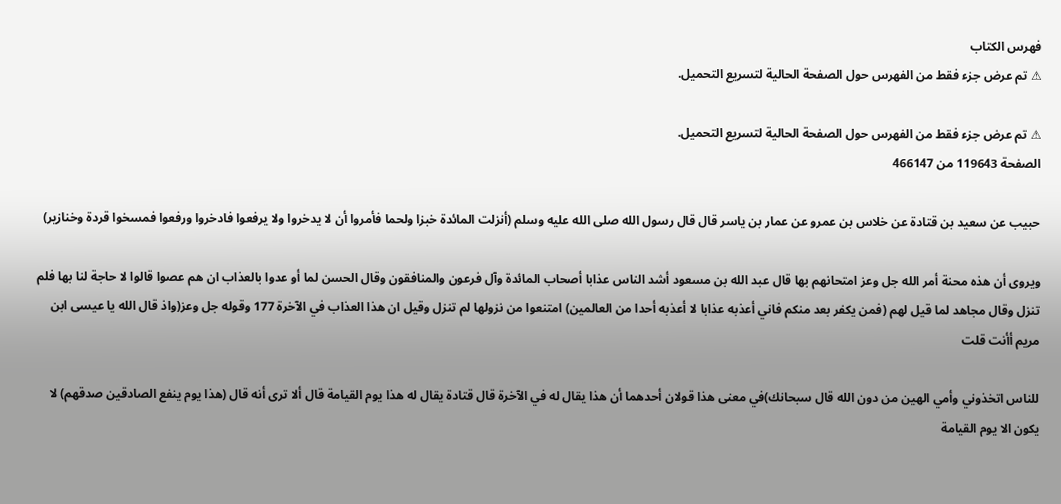فهرس الكتاب
⚠ تم عرض جزء فقط من الفهرس حول الصفحة الحالية لتسريع التحميل.

⚠ تم عرض جزء فقط من الفهرس حول الصفحة الحالية لتسريع التحميل.
الصفحة 119643 من 466147

حبيب عن سعيد بن قتادة عن خلاس بن عمرو عن عمار بن ياسر قال قال رسول الله صلى الله عليه وسلم (أنزلت المائدة خبزا ولحما فأمروا أن لا يدخروا ولا يرفعوا فادخروا ورفعوا فمسخوا قردة وخنازير)

ويروى أن هذه محنة أمر الله جل وعز امتحانهم بها قال عبد الله بن مسعود أشد الناس عذابا أصحاب المائدة وآل فرعون والمنافقون وقال الحسن لما أو عدوا بالعذاب ان هم عصوا قالوا لا حاجة لنا بها فلم تنزل وقال مجاهد لما قيل لهم (فمن يكفر بعد منكم فاني أعذبه عذابا لا أعذبه أحدا من العالمين) امتنعوا من نزولها لم تنزل وقيل ان هذا العذاب في الآخرة 177 وقوله جل وعز(واذ قال الله يا عيسى ابن مريم أأنت قلت

للناس اتخذوني وأمي الهين من دون الله قال سبحانك)في معنى هذا قولان أحدهما أن هذا يقال له في الآخرة قال قتادة يقال له هذا يوم القيامة قال ألا ترى أنه قال (هذا يوم ينفع الصادقين صدقهم) لا يكون الا يوم القيامة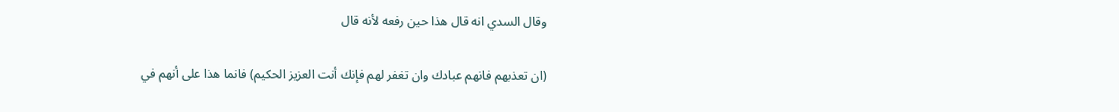وقال السدي انه قال هذا حين رفعه لأنه قال

(ان تعذبهم فانهم عبادك وان تغفر لهم فإنك أنت العزيز الحكيم) فانما هذا على أنهم في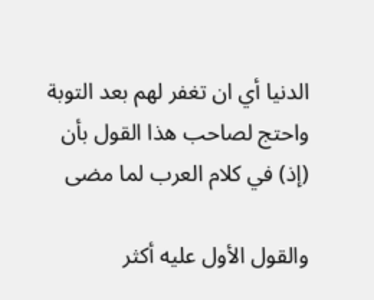الدنيا أي ان تغفر لهم بعد التوبة واحتج لصاحب هذا القول بأن (إذ) في كلام العرب لما مضى

والقول الأول عليه أكثر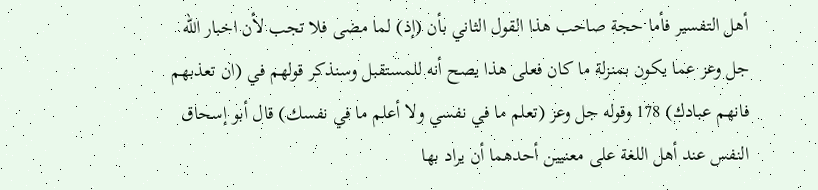أهل التفسير فأما حجة صاحب هذا القول الثاني بأن (إذ) لما مضى فلا تجب لأن اخبار الله جل وعز عما يكون بمنزلة ما كان فعلى هذا يصح أنه للمستقبل وسنذكر قولهم في (ان تعذبهم فانهم عبادك) 178 وقوله جل وعز (تعلم ما في نفسي ولا أعلم ما في نفسك) قال أبو إسحاق النفس عند أهل اللغة على معنيين أحدهما أن يراد بها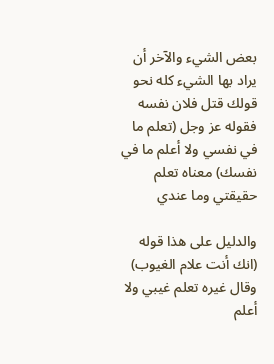بعض الشيء والآخر أن يراد بها الشيء كله نحو قولك قتل فلان نفسه فقوله عز وجل (تعلم ما في نفسي ولا أعلم ما في نفسك) معناه تعلم حقيقتي وما عندي

والدليل على هذا قوله (انك أنت علام الغيوب) وقال غيره تعلم غيبي ولا أعلم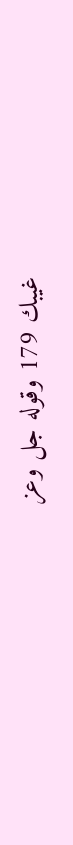غيبك 179 وقوله جل وعز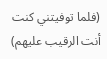(فلما توفيتني كنت أنت الرقيب عليهم)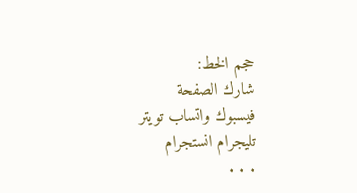حجم الخط:
شارك الصفحة
فيسبوك واتساب تويتر تليجرام انستجرام
. . .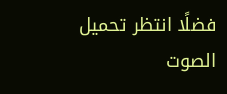فضلًا انتظر تحميل الصوت